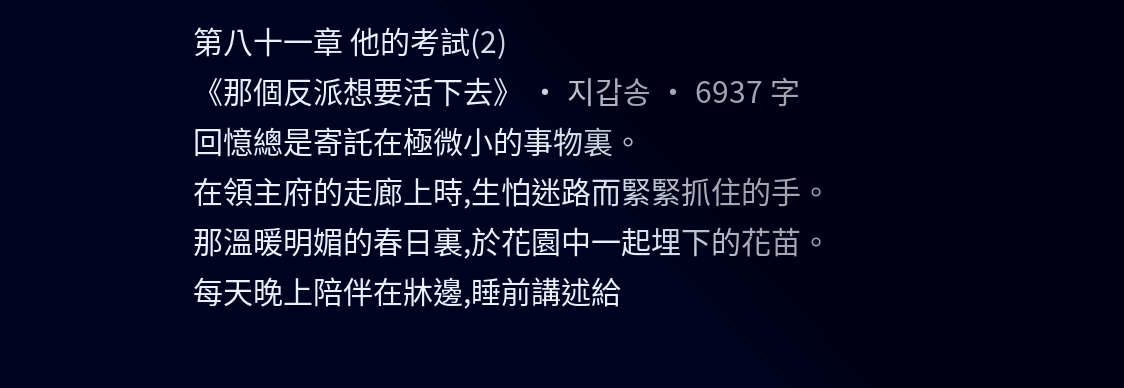第八十一章 他的考試(2)
《那個反派想要活下去》 · 지갑송 · 6937 字
回憶總是寄託在極微小的事物裏。
在領主府的走廊上時,生怕迷路而緊緊抓住的手。
那溫暖明媚的春日裏,於花園中一起埋下的花苗。
每天晚上陪伴在牀邊,睡前講述給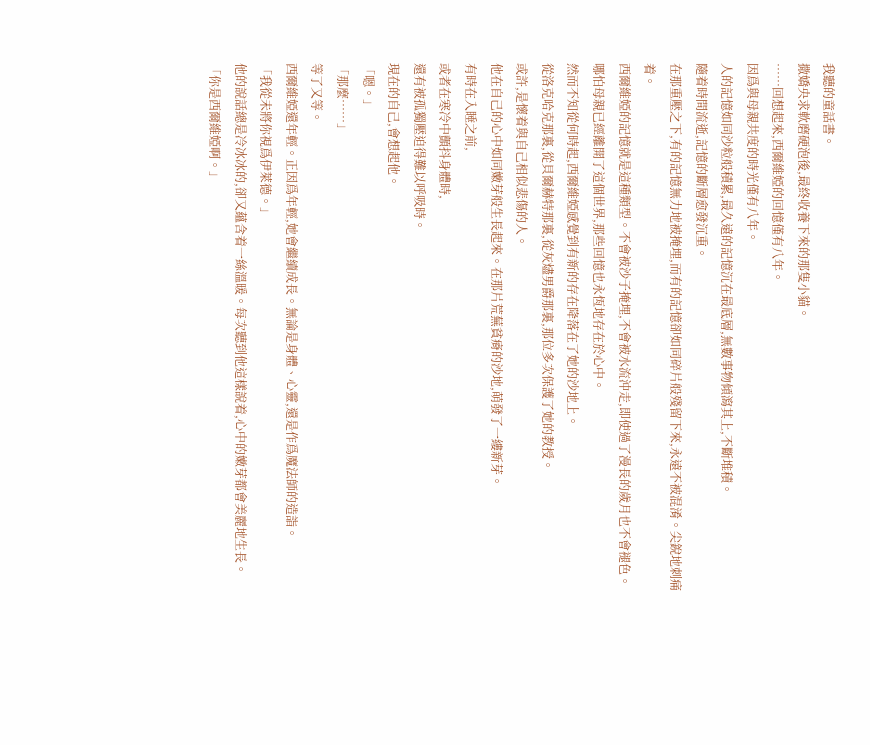我聽的童話書。
撒嬌央求軟磨硬泡後,最終收養下來的那隻小貓。
……回想起來,西爾維婭的回憶僅有八年。
因爲與母親共度的時光僅有八年。
人的記憶如同沙粒般積累,最久遠的記憶沉在最底層,無數事物傾瀉其上,不斷堆積。
隨着時間流逝,記憶的斷層愈發沉重。
在那重壓之下,有的記憶無力地被掩埋,而有的記憶卻如同碎片般殘留下來,永遠不被混淆。尖銳地刺痛着。
西爾維婭的記憶就是這種類型。不會被沙子掩埋,不會被水流沖走,即使過了漫長的歲月也不會褪色。
哪怕母親已經離開了這個世界,那些回憶也永恆地存在於心中。
然而不知從何時起,西爾維婭感覺到有新的存在降落在了她的沙地上。
從洛克哈克那裏,從貝爾赫特那裏,從灰燼男爵那裏,那位多次保護了她的教授。
或許,是懷着與自己相似悲傷的人。
他在自己的心中如同嫩芽般生長起來。在那片荒蕪貧瘠的沙地,萌發了一縷新芽。
有時在入睡之前,
或者在寒冷中顫抖身體時,
還有被孤獨壓迫得難以呼吸時。
現在的自己,會想起他。
「嗯。」
「那麼……」
等了又等。
西爾維婭還年輕。正因爲年輕,她會繼續成長。無論是身體、心靈,還是作爲魔法師的造詣。
「我從未將你視爲伊萊德。」
他的說話總是冷冰冰的,卻又蘊含着一絲溫暖。每次聽到他這樣說着,心中的嫩芽都會美麗地生長。
「你是西爾維婭啊。」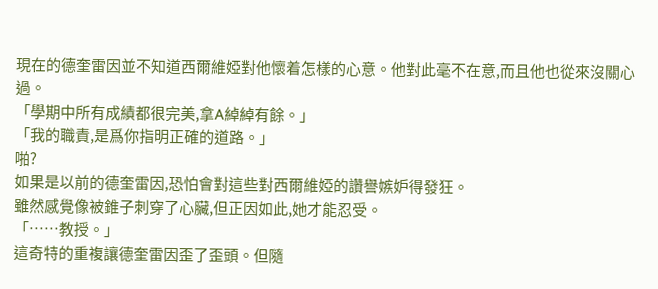現在的德奎雷因並不知道西爾維婭對他懷着怎樣的心意。他對此毫不在意,而且他也從來沒關心過。
「學期中所有成績都很完美,拿A綽綽有餘。」
「我的職責,是爲你指明正確的道路。」
啪?
如果是以前的德奎雷因,恐怕會對這些對西爾維婭的讚譽嫉妒得發狂。
雖然感覺像被錐子刺穿了心臟,但正因如此,她才能忍受。
「……教授。」
這奇特的重複讓德奎雷因歪了歪頭。但隨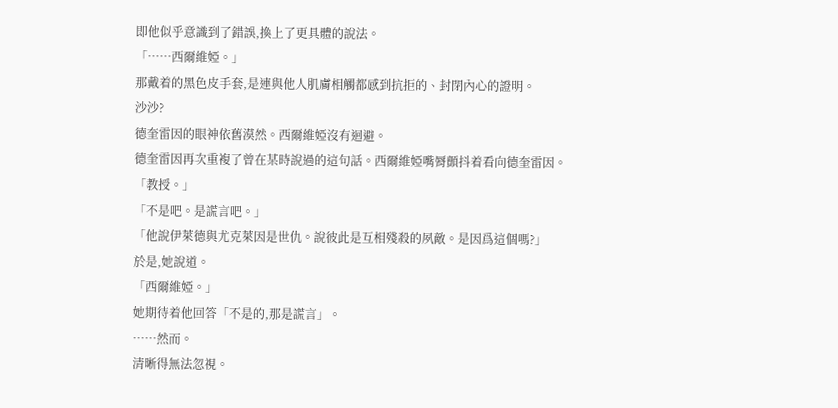即他似乎意識到了錯誤,換上了更具體的說法。
「……西爾維婭。」
那戴着的黑色皮手套,是連與他人肌膚相觸都感到抗拒的、封閉內心的證明。
沙沙?
德奎雷因的眼神依舊漠然。西爾維婭沒有迴避。
德奎雷因再次重複了曾在某時說過的這句話。西爾維婭嘴脣顫抖着看向德奎雷因。
「教授。」
「不是吧。是謊言吧。」
「他說伊萊德與尤克萊因是世仇。說彼此是互相殘殺的夙敵。是因爲這個嗎?」
於是,她說道。
「西爾維婭。」
她期待着他回答「不是的,那是謊言」。
……然而。
清晰得無法忽視。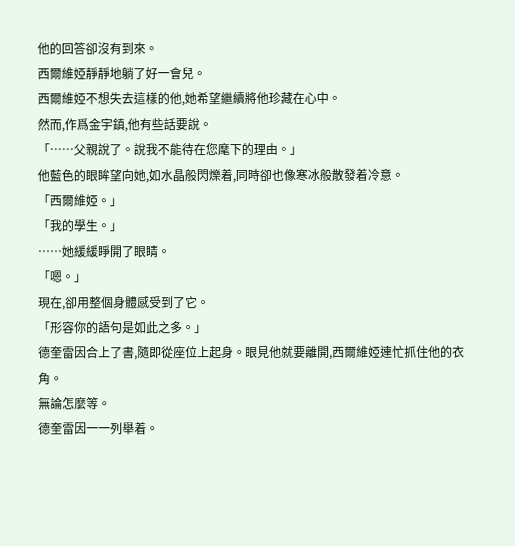他的回答卻沒有到來。
西爾維婭靜靜地躺了好一會兒。
西爾維婭不想失去這樣的他,她希望繼續將他珍藏在心中。
然而,作爲金宇鎮,他有些話要說。
「……父親說了。說我不能待在您麾下的理由。」
他藍色的眼眸望向她,如水晶般閃爍着,同時卻也像寒冰般散發着冷意。
「西爾維婭。」
「我的學生。」
……她緩緩睜開了眼睛。
「嗯。」
現在,卻用整個身體感受到了它。
「形容你的語句是如此之多。」
德奎雷因合上了書,隨即從座位上起身。眼見他就要離開,西爾維婭連忙抓住他的衣角。
無論怎麼等。
德奎雷因一一列舉着。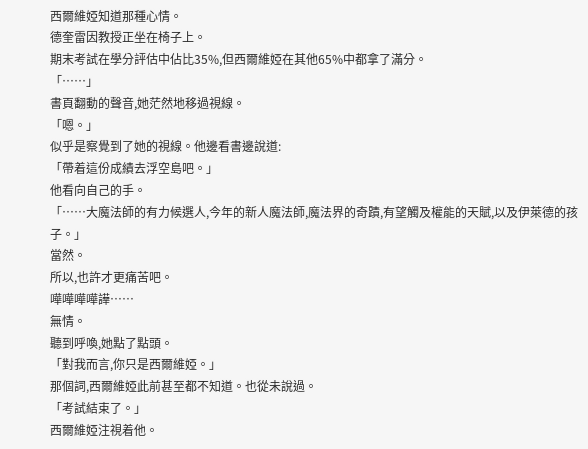西爾維婭知道那種心情。
德奎雷因教授正坐在椅子上。
期末考試在學分評估中佔比35%,但西爾維婭在其他65%中都拿了滿分。
「……」
書頁翻動的聲音,她茫然地移過視線。
「嗯。」
似乎是察覺到了她的視線。他邊看書邊說道:
「帶着這份成績去浮空島吧。」
他看向自己的手。
「……大魔法師的有力候選人,今年的新人魔法師,魔法界的奇蹟,有望觸及權能的天賦,以及伊萊德的孩子。」
當然。
所以,也許才更痛苦吧。
嘩嘩嘩嘩譁……
無情。
聽到呼喚,她點了點頭。
「對我而言,你只是西爾維婭。」
那個詞,西爾維婭此前甚至都不知道。也從未說過。
「考試結束了。」
西爾維婭注視着他。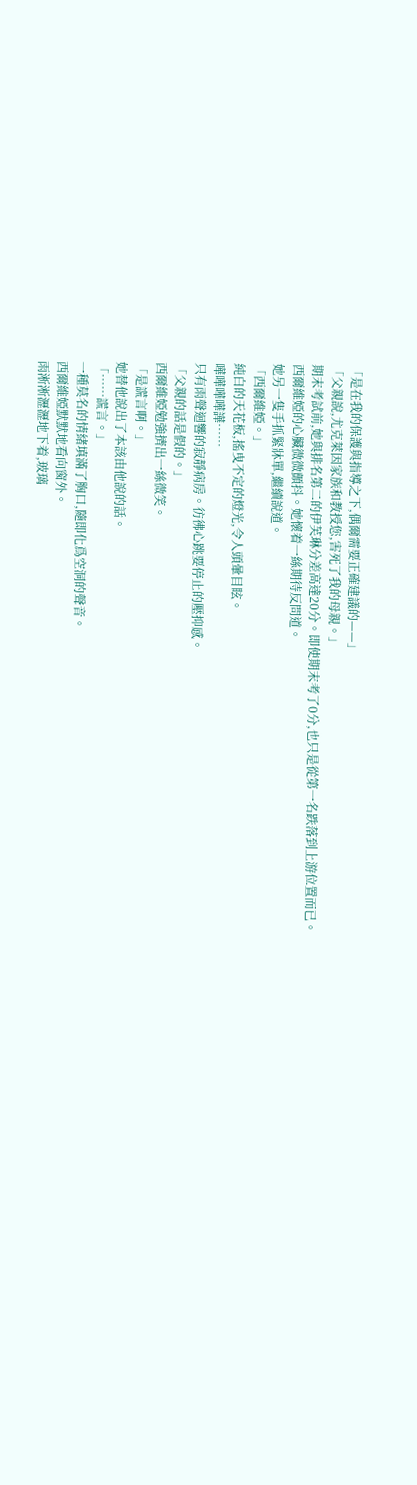「是在我的保護與指導之下,偶爾需要正確建議的——」
「父親說,尤克萊因家族和教授您,害死了我的母親。」
期末考試前,她與排名第二的伊芙琳分差高達20分。即使期末考了0分,也只是從第一名跌落到上游位置而已。
西爾維婭的心臟微微顫抖。她懷着一絲期待反問道。
她另一隻手抓緊牀單,繼續說道。
「西爾維婭。」
純白的天花板,搖曳不定的燈光,令人頭暈目眩。
嘩嘩嘩嘩譁……
只有雨聲迴響的寂靜病房。彷彿心跳要停止的壓抑感。
「父親的話是假的。」
西爾維婭勉強擠出一絲微笑。
「是謊言啊。」
她替他說出了本該由他說的話。
「……謊言。」
一種莫名的情緒填滿了胸口,隨即化爲空洞的聲音。
西爾維婭默默地看向窗外。
雨淅淅瀝瀝地下着,玻璃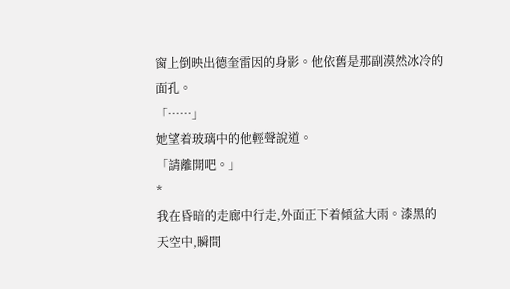窗上倒映出德奎雷因的身影。他依舊是那副漠然冰冷的面孔。
「……」
她望着玻璃中的他輕聲說道。
「請離開吧。」
*
我在昏暗的走廊中行走,外面正下着傾盆大雨。漆黑的天空中,瞬間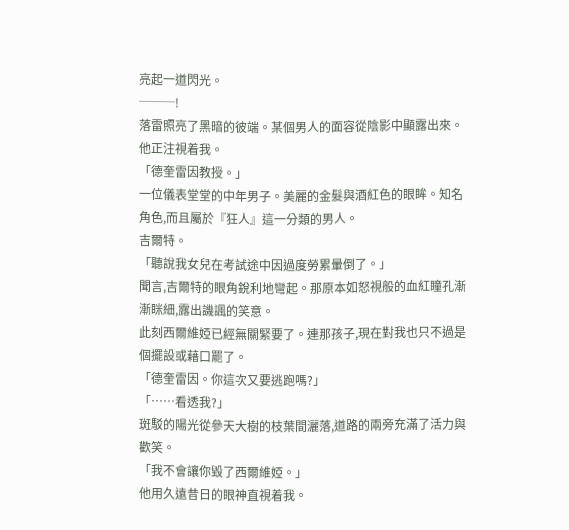亮起一道閃光。
───!
落雷照亮了黑暗的彼端。某個男人的面容從陰影中顯露出來。他正注視着我。
「德奎雷因教授。」
一位儀表堂堂的中年男子。美麗的金髮與酒紅色的眼眸。知名角色,而且屬於『狂人』這一分類的男人。
吉爾特。
「聽說我女兒在考試途中因過度勞累暈倒了。」
聞言,吉爾特的眼角銳利地彎起。那原本如怒視般的血紅瞳孔漸漸眯細,露出譏諷的笑意。
此刻西爾維婭已經無關緊要了。連那孩子,現在對我也只不過是個擺設或藉口罷了。
「德奎雷因。你這次又要逃跑嗎?」
「……看透我?」
斑駁的陽光從參天大樹的枝葉間灑落,道路的兩旁充滿了活力與歡笑。
「我不會讓你毀了西爾維婭。」
他用久遠昔日的眼神直視着我。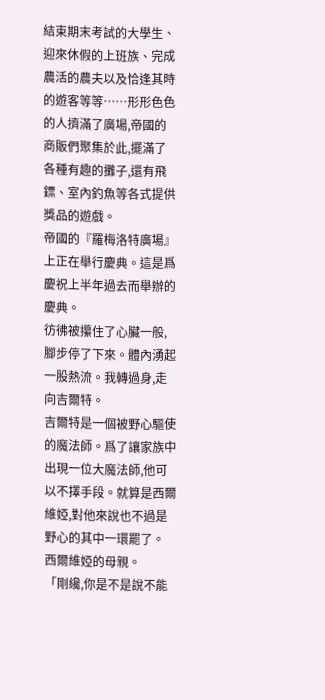結束期末考試的大學生、迎來休假的上班族、完成農活的農夫以及恰逢其時的遊客等等……形形色色的人擠滿了廣場,帝國的商販們聚集於此,擺滿了各種有趣的攤子,還有飛鏢、室內釣魚等各式提供獎品的遊戲。
帝國的『羅梅洛特廣場』上正在舉行慶典。這是爲慶祝上半年過去而舉辦的慶典。
彷彿被攥住了心臟一般,腳步停了下來。體內湧起一股熱流。我轉過身,走向吉爾特。
吉爾特是一個被野心驅使的魔法師。爲了讓家族中出現一位大魔法師,他可以不擇手段。就算是西爾維婭,對他來說也不過是野心的其中一環罷了。
西爾維婭的母親。
「剛纔,你是不是說不能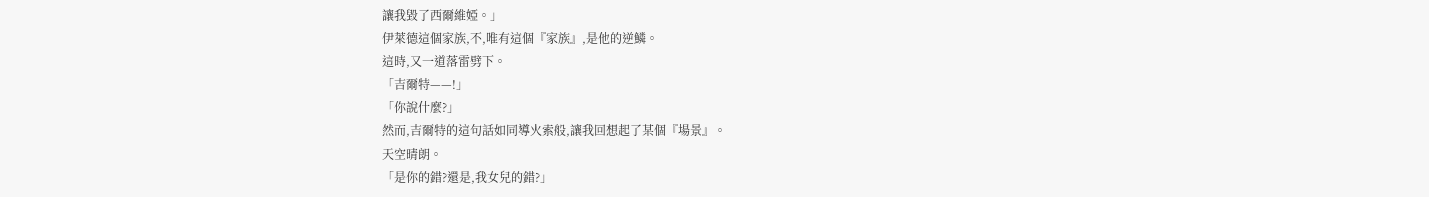讓我毀了西爾維婭。」
伊萊德這個家族,不,唯有這個『家族』,是他的逆鱗。
這時,又一道落雷劈下。
「吉爾特——!」
「你說什麼?」
然而,吉爾特的這句話如同導火索般,讓我回想起了某個『場景』。
天空晴朗。
「是你的錯?還是,我女兒的錯?」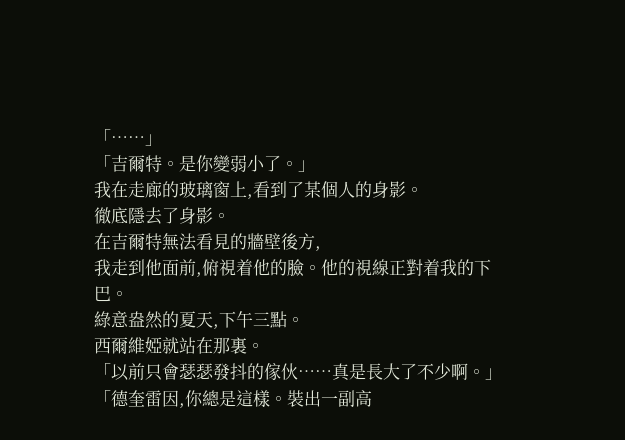「……」
「吉爾特。是你變弱小了。」
我在走廊的玻璃窗上,看到了某個人的身影。
徹底隱去了身影。
在吉爾特無法看見的牆壁後方,
我走到他面前,俯視着他的臉。他的視線正對着我的下巴。
綠意盎然的夏天,下午三點。
西爾維婭就站在那裏。
「以前只會瑟瑟發抖的傢伙……真是長大了不少啊。」
「德奎雷因,你總是這樣。裝出一副高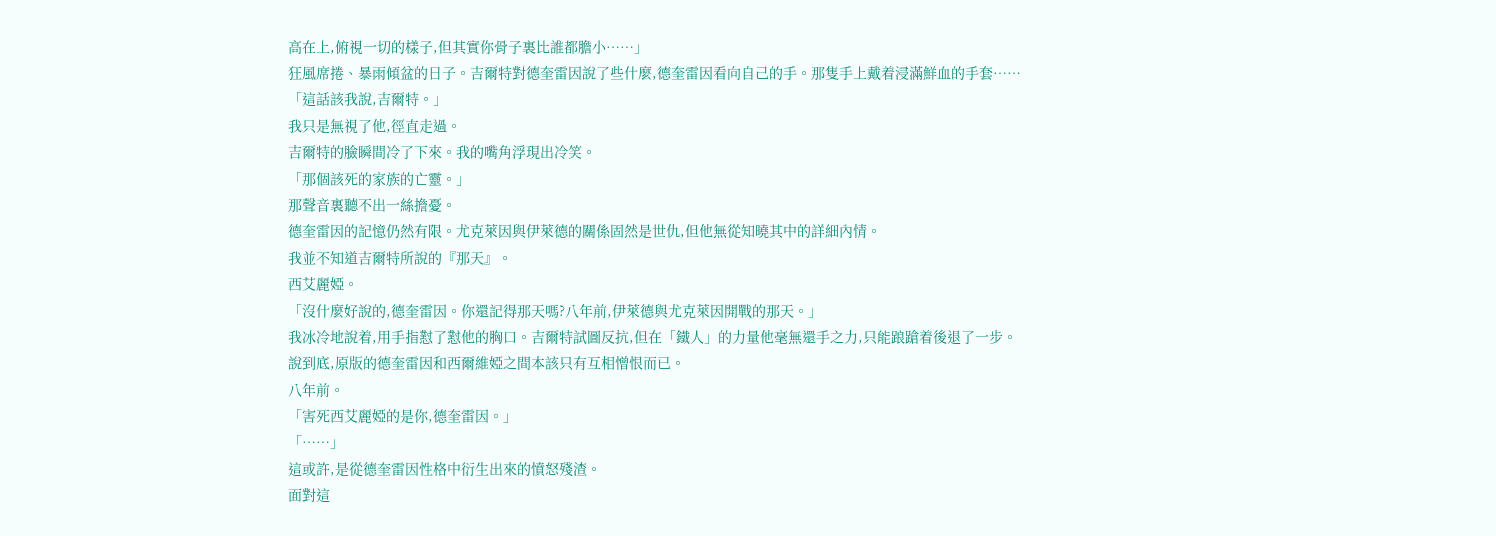高在上,俯視一切的樣子,但其實你骨子裏比誰都膽小……」
狂風席捲、暴雨傾盆的日子。吉爾特對德奎雷因說了些什麼,德奎雷因看向自己的手。那隻手上戴着浸滿鮮血的手套……
「這話該我說,吉爾特。」
我只是無視了他,徑直走過。
吉爾特的臉瞬間冷了下來。我的嘴角浮現出冷笑。
「那個該死的家族的亡靈。」
那聲音裏聽不出一絲擔憂。
德奎雷因的記憶仍然有限。尤克萊因與伊萊德的關係固然是世仇,但他無從知曉其中的詳細內情。
我並不知道吉爾特所說的『那天』。
西艾麗婭。
「沒什麼好說的,德奎雷因。你還記得那天嗎?八年前,伊萊德與尤克萊因開戰的那天。」
我冰冷地說着,用手指懟了懟他的胸口。吉爾特試圖反抗,但在「鐵人」的力量他毫無還手之力,只能踉蹌着後退了一步。
說到底,原版的德奎雷因和西爾維婭之間本該只有互相憎恨而已。
八年前。
「害死西艾麗婭的是你,德奎雷因。」
「……」
這或許,是從德奎雷因性格中衍生出來的憤怒殘渣。
面對這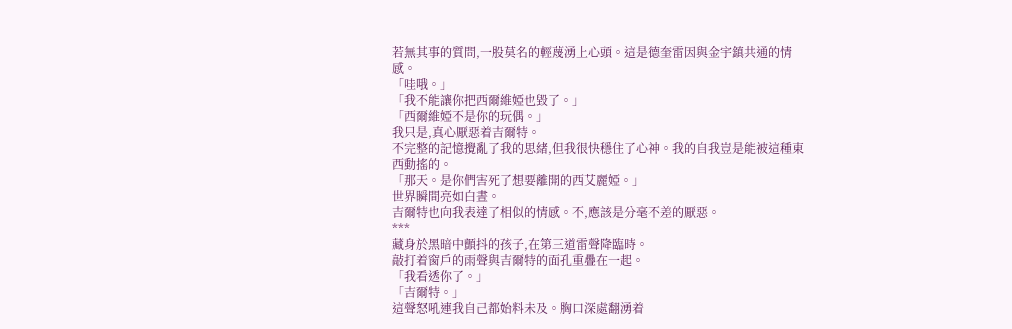若無其事的質問,一股莫名的輕蔑湧上心頭。這是德奎雷因與金宇鎮共通的情感。
「哇哦。」
「我不能讓你把西爾維婭也毀了。」
「西爾維婭不是你的玩偶。」
我只是,真心厭惡着吉爾特。
不完整的記憶攪亂了我的思緒,但我很快穩住了心神。我的自我豈是能被這種東西動搖的。
「那天。是你們害死了想要離開的西艾麗婭。」
世界瞬間亮如白晝。
吉爾特也向我表達了相似的情感。不,應該是分毫不差的厭惡。
***
藏身於黑暗中顫抖的孩子,在第三道雷聲降臨時。
敲打着窗戶的雨聲與吉爾特的面孔重疊在一起。
「我看透你了。」
「吉爾特。」
這聲怒吼連我自己都始料未及。胸口深處翻湧着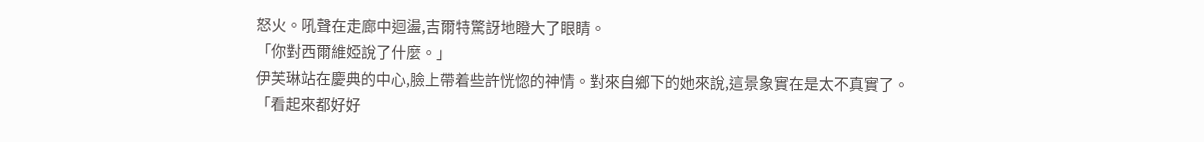怒火。吼聲在走廊中迴盪,吉爾特驚訝地瞪大了眼睛。
「你對西爾維婭說了什麼。」
伊芙琳站在慶典的中心,臉上帶着些許恍惚的神情。對來自鄉下的她來說,這景象實在是太不真實了。
「看起來都好好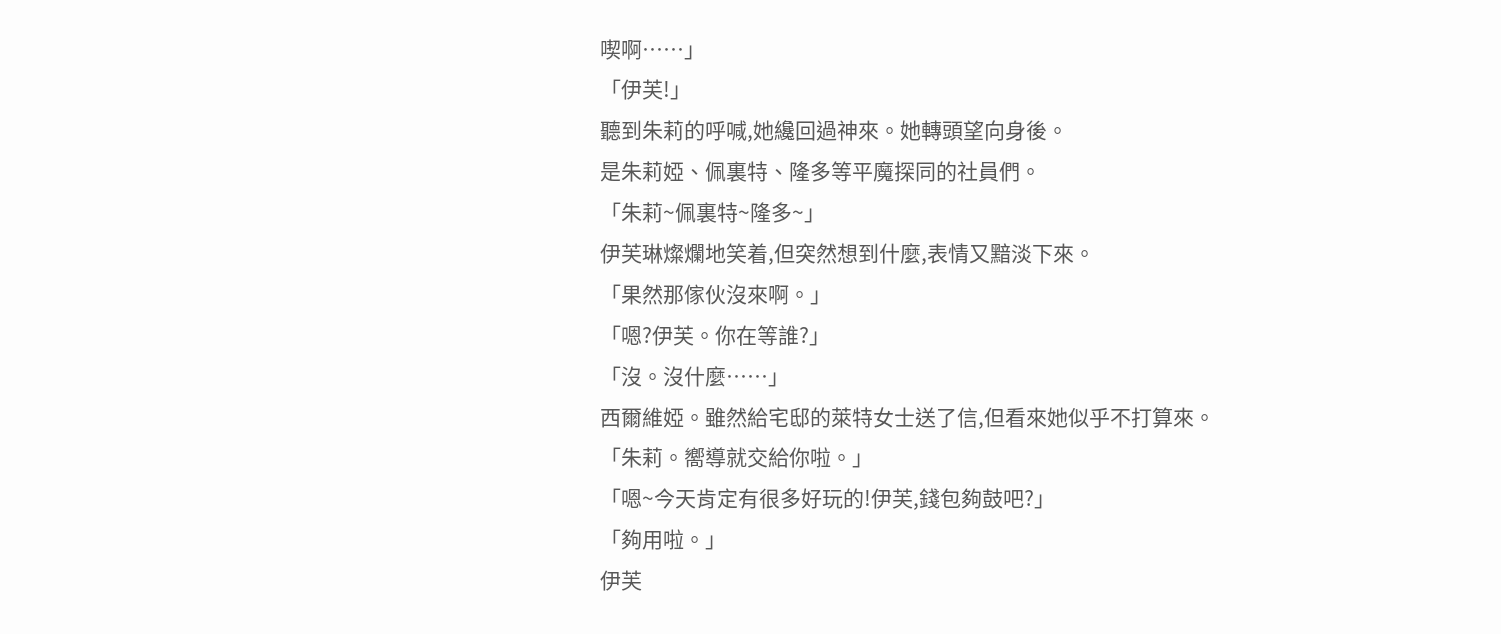喫啊……」
「伊芙!」
聽到朱莉的呼喊,她纔回過神來。她轉頭望向身後。
是朱莉婭、佩裏特、隆多等平魔探同的社員們。
「朱莉~佩裏特~隆多~」
伊芙琳燦爛地笑着,但突然想到什麼,表情又黯淡下來。
「果然那傢伙沒來啊。」
「嗯?伊芙。你在等誰?」
「沒。沒什麼……」
西爾維婭。雖然給宅邸的萊特女士送了信,但看來她似乎不打算來。
「朱莉。嚮導就交給你啦。」
「嗯~今天肯定有很多好玩的!伊芙,錢包夠鼓吧?」
「夠用啦。」
伊芙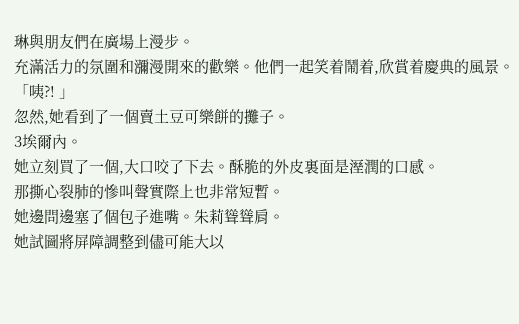琳與朋友們在廣場上漫步。
充滿活力的氛圍和瀰漫開來的歡樂。他們一起笑着鬧着,欣賞着慶典的風景。
「咦?! 」
忽然,她看到了一個賣土豆可樂餅的攤子。
3埃爾內。
她立刻買了一個,大口咬了下去。酥脆的外皮裏面是溼潤的口感。
那撕心裂肺的慘叫聲實際上也非常短暫。
她邊問邊塞了個包子進嘴。朱莉聳聳肩。
她試圖將屏障調整到儘可能大以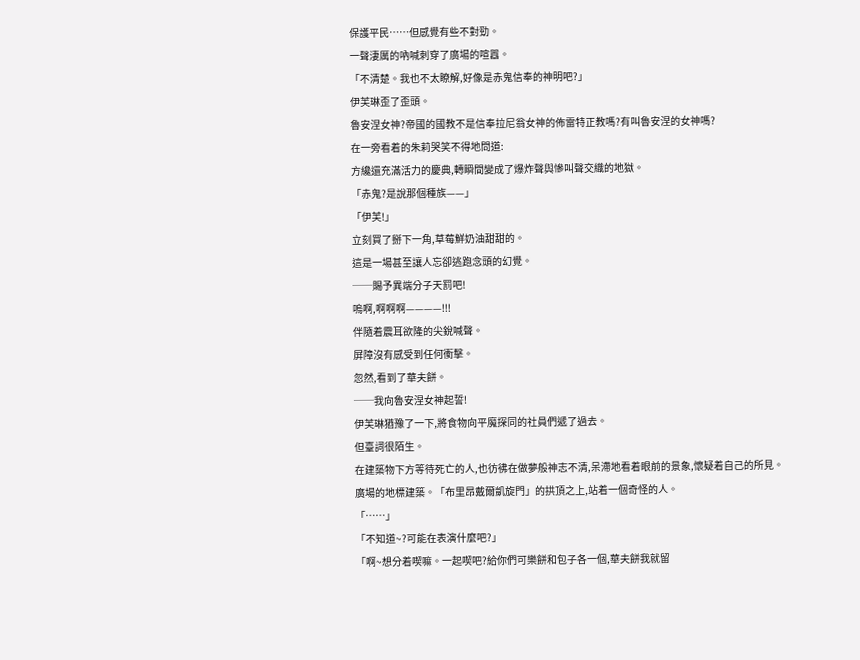保護平民……但感覺有些不對勁。
一聲淒厲的吶喊刺穿了廣場的喧囂。
「不清楚。我也不太瞭解,好像是赤鬼信奉的神明吧?」
伊芙琳歪了歪頭。
魯安涅女神?帝國的國教不是信奉拉尼翁女神的佈雷特正教嗎?有叫魯安涅的女神嗎?
在一旁看着的朱莉哭笑不得地問道:
方纔還充滿活力的慶典,轉瞬間變成了爆炸聲與慘叫聲交織的地獄。
「赤鬼?是說那個種族——」
「伊芙!」
立刻買了掰下一角,草莓鮮奶油甜甜的。
這是一場甚至讓人忘卻逃跑念頭的幻覺。
──賜予異端分子天罰吧!
嗚啊,啊啊啊————!!!
伴隨着震耳欲隆的尖銳喊聲。
屏障沒有感受到任何衝擊。
忽然,看到了華夫餅。
──我向魯安涅女神起誓!
伊芙琳猶豫了一下,將食物向平魔探同的社員們遞了過去。
但臺詞很陌生。
在建築物下方等待死亡的人,也彷彿在做夢般神志不清,呆滯地看着眼前的景象,懷疑着自己的所見。
廣場的地標建築。「布里昂戴爾凱旋門」的拱頂之上,站着一個奇怪的人。
「……」
「不知道~?可能在表演什麼吧?」
「啊~想分着喫嘛。一起喫吧?給你們可樂餅和包子各一個,華夫餅我就留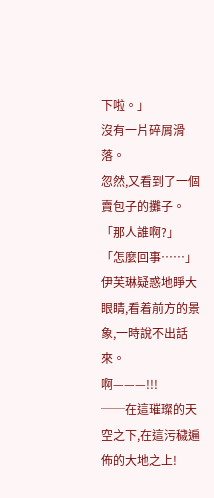下啦。」
沒有一片碎屑滑落。
忽然,又看到了一個賣包子的攤子。
「那人誰啊?」
「怎麼回事……」
伊芙琳疑惑地睜大眼睛,看着前方的景象,一時說不出話來。
啊———!!!
──在這璀璨的天空之下,在這污穢遍佈的大地之上!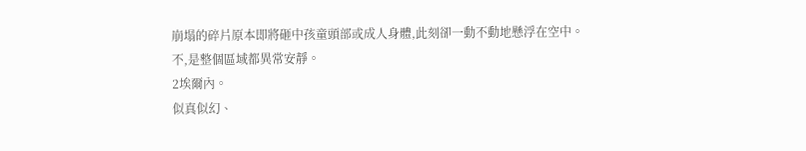崩塌的碎片原本即將砸中孩童頭部或成人身體,此刻卻一動不動地懸浮在空中。
不,是整個區域都異常安靜。
2埃爾內。
似真似幻、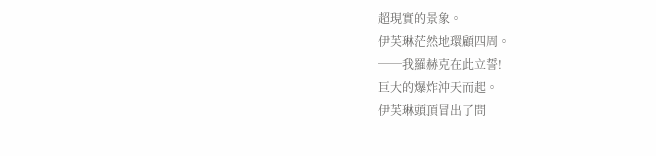超現實的景象。
伊芙琳茫然地環顧四周。
──我羅赫克在此立誓!
巨大的爆炸沖天而起。
伊芙琳頭頂冒出了問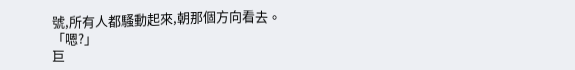號,所有人都騷動起來,朝那個方向看去。
「嗯?」
巨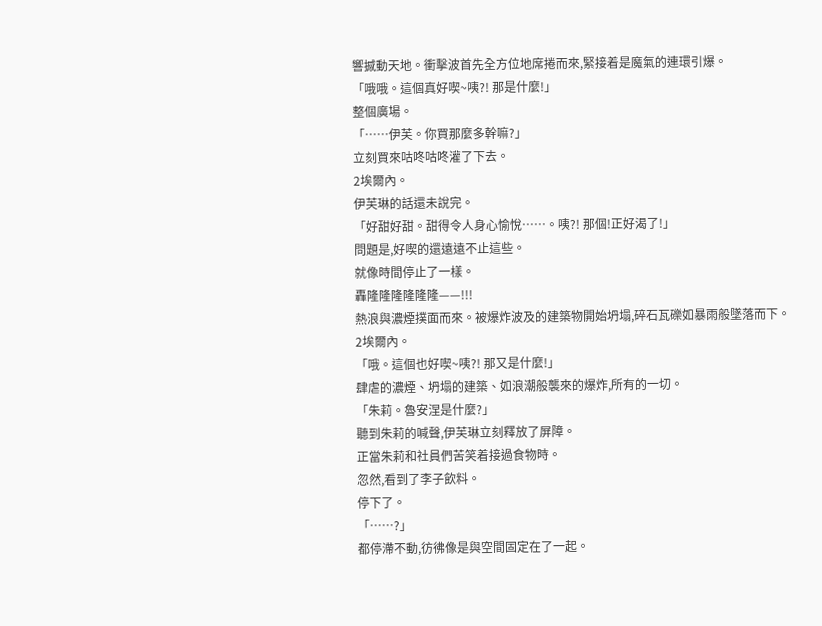響撼動天地。衝擊波首先全方位地席捲而來,緊接着是魔氣的連環引爆。
「哦哦。這個真好喫~咦?! 那是什麼!」
整個廣場。
「……伊芙。你買那麼多幹嘛?」
立刻買來咕咚咕咚灌了下去。
2埃爾內。
伊芙琳的話還未說完。
「好甜好甜。甜得令人身心愉悅……。咦?! 那個!正好渴了!」
問題是,好喫的還遠遠不止這些。
就像時間停止了一樣。
轟隆隆隆隆隆隆——!!!
熱浪與濃煙撲面而來。被爆炸波及的建築物開始坍塌,碎石瓦礫如暴雨般墜落而下。
2埃爾內。
「哦。這個也好喫~咦?! 那又是什麼!」
肆虐的濃煙、坍塌的建築、如浪潮般襲來的爆炸,所有的一切。
「朱莉。魯安涅是什麼?」
聽到朱莉的喊聲,伊芙琳立刻釋放了屏障。
正當朱莉和社員們苦笑着接過食物時。
忽然,看到了李子飲料。
停下了。
「……?」
都停滯不動,彷彿像是與空間固定在了一起。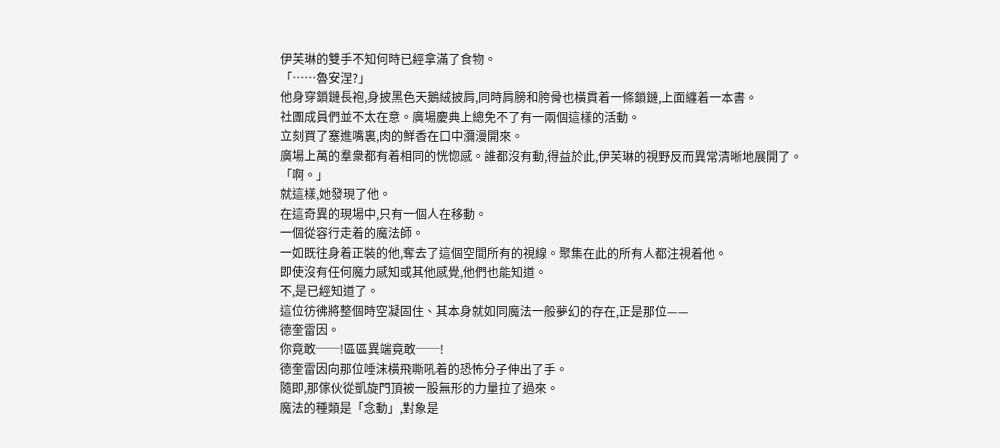伊芙琳的雙手不知何時已經拿滿了食物。
「……魯安涅?」
他身穿鎖鏈長袍,身披黑色天鵝絨披肩,同時肩膀和胯骨也橫貫着一條鎖鏈,上面纏着一本書。
社團成員們並不太在意。廣場慶典上總免不了有一兩個這樣的活動。
立刻買了塞進嘴裏,肉的鮮香在口中瀰漫開來。
廣場上萬的羣衆都有着相同的恍惚感。誰都沒有動,得益於此,伊芙琳的視野反而異常清晰地展開了。
「啊。」
就這樣,她發現了他。
在這奇異的現場中,只有一個人在移動。
一個從容行走着的魔法師。
一如既往身着正裝的他,奪去了這個空間所有的視線。聚集在此的所有人都注視着他。
即使沒有任何魔力感知或其他感覺,他們也能知道。
不,是已經知道了。
這位彷彿將整個時空凝固住、其本身就如同魔法一般夢幻的存在,正是那位——
德奎雷因。
你竟敢──!區區異端竟敢──!
德奎雷因向那位唾沫橫飛嘶吼着的恐怖分子伸出了手。
隨即,那傢伙從凱旋門頂被一股無形的力量拉了過來。
魔法的種類是「念動」,對象是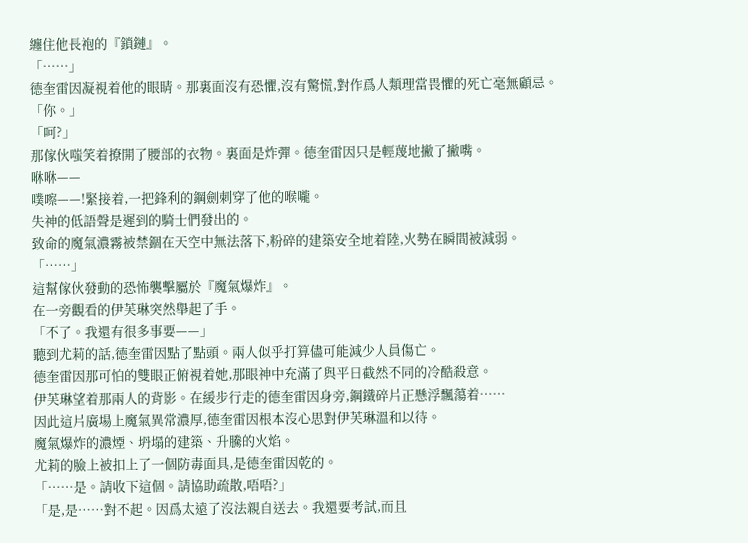纏住他長袍的『鎖鏈』。
「……」
德奎雷因凝視着他的眼睛。那裏面沒有恐懼,沒有驚慌,對作爲人類理當畏懼的死亡毫無顧忌。
「你。」
「呵?」
那傢伙嗤笑着撩開了腰部的衣物。裏面是炸彈。德奎雷因只是輕蔑地撇了撇嘴。
咻咻——
噗嚓——!緊接着,一把鋒利的鋼劍刺穿了他的喉嚨。
失神的低語聲是遲到的騎士們發出的。
致命的魔氣濃霧被禁錮在天空中無法落下,粉碎的建築安全地着陸,火勢在瞬間被減弱。
「……」
這幫傢伙發動的恐怖襲擊屬於『魔氣爆炸』。
在一旁觀看的伊芙琳突然舉起了手。
「不了。我還有很多事要——」
聽到尤莉的話,德奎雷因點了點頭。兩人似乎打算儘可能減少人員傷亡。
德奎雷因那可怕的雙眼正俯視着她,那眼神中充滿了與平日截然不同的冷酷殺意。
伊芙琳望着那兩人的背影。在緩步行走的德奎雷因身旁,鋼鐵碎片正懸浮飄蕩着……
因此這片廣場上魔氣異常濃厚,德奎雷因根本沒心思對伊芙琳溫和以待。
魔氣爆炸的濃煙、坍塌的建築、升騰的火焰。
尤莉的臉上被扣上了一個防毒面具,是德奎雷因乾的。
「……是。請收下這個。請協助疏散,唔唔?」
「是,是……對不起。因爲太遠了沒法親自送去。我還要考試,而且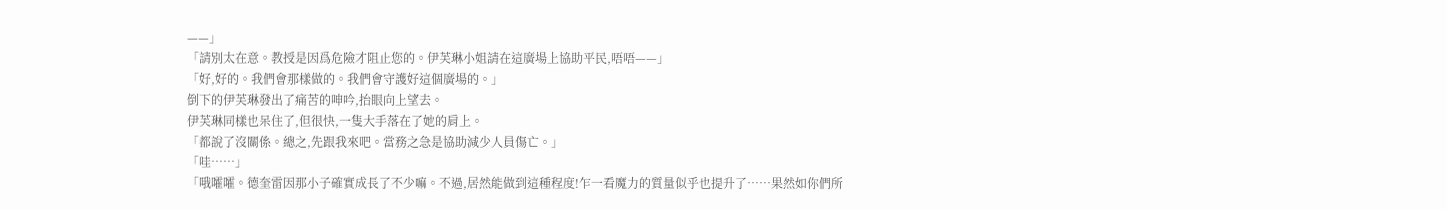——」
「請別太在意。教授是因爲危險才阻止您的。伊芙琳小姐請在這廣場上協助平民,唔唔——」
「好,好的。我們會那樣做的。我們會守護好這個廣場的。」
倒下的伊芙琳發出了痛苦的呻吟,抬眼向上望去。
伊芙琳同樣也呆住了,但很快,一隻大手落在了她的肩上。
「都說了沒關係。總之,先跟我來吧。當務之急是協助減少人員傷亡。」
「哇……」
「哦嚯嚯。德奎雷因那小子確實成長了不少嘛。不過,居然能做到這種程度!乍一看魔力的質量似乎也提升了……果然如你們所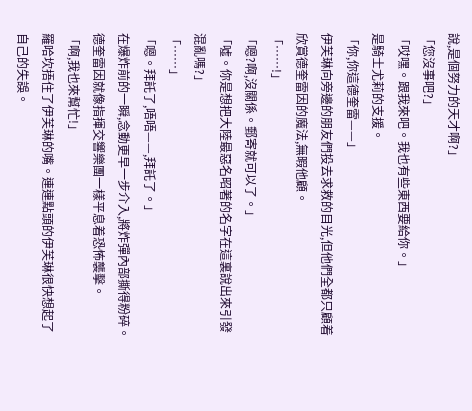說,是個努力的天才啊?」
「您沒事吧?」
「哎嘿。跟我來吧。我也有些東西要給你。」
是騎士尤莉的支援。
「你,你這德奎雷——」
伊芙琳向旁邊的朋友們投去求救的目光,但他們全都只顧着欣賞德奎雷因的魔法,無暇他顧。
「……!」
「嗯?啊,沒關係。郵寄就可以了。」
「噓。你是想把大陸最惡名昭著的名字在這裏說出來引發混亂嗎?」
「……」
「嗯。拜託了,唔唔——,拜託了。」
在爆炸前的一瞬,念動更早一步介入,將炸彈內部撕得粉碎。
德奎雷因就像指揮交響樂團一樣平息着恐怖襲擊。
「啊,我也來幫忙!」
羅哈坎捂住了伊芙琳的嘴。連連點頭的伊芙琳很快想起了自己的失誤。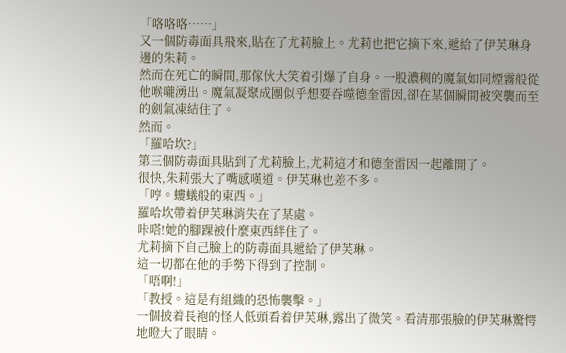「咯咯咯……」
又一個防毒面具飛來,貼在了尤莉臉上。尤莉也把它摘下來,遞給了伊芙琳身邊的朱莉。
然而在死亡的瞬間,那傢伙大笑着引爆了自身。一股濃稠的魔氣如同煙霧般從他喉嚨湧出。魔氣凝聚成團似乎想要吞噬德奎雷因,卻在某個瞬間被突襲而至的劍氣凍結住了。
然而。
「羅哈坎?」
第三個防毒面具貼到了尤莉臉上,尤莉這才和德奎雷因一起離開了。
很快,朱莉張大了嘴感嘆道。伊芙琳也差不多。
「哼。螻蟻般的東西。」
羅哈坎帶着伊芙琳消失在了某處。
咔嗒!她的腳踝被什麼東西絆住了。
尤莉摘下自己臉上的防毒面具遞給了伊芙琳。
這一切都在他的手勢下得到了控制。
「唔啊!」
「教授。這是有組織的恐怖襲擊。」
一個披着長袍的怪人低頭看着伊芙琳,露出了微笑。看清那張臉的伊芙琳驚愕地瞪大了眼睛。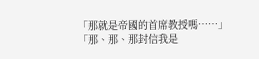「那就是帝國的首席教授嗎……」
「那、那、那封信我是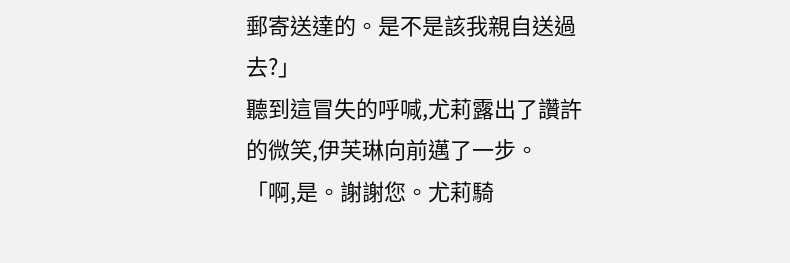郵寄送達的。是不是該我親自送過去?」
聽到這冒失的呼喊,尤莉露出了讚許的微笑,伊芙琳向前邁了一步。
「啊,是。謝謝您。尤莉騎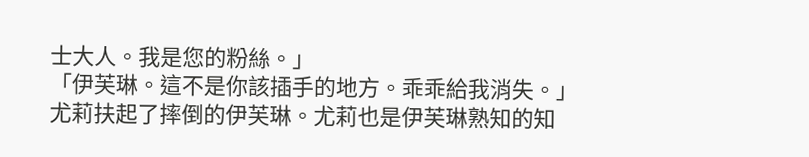士大人。我是您的粉絲。」
「伊芙琳。這不是你該插手的地方。乖乖給我消失。」
尤莉扶起了摔倒的伊芙琳。尤莉也是伊芙琳熟知的知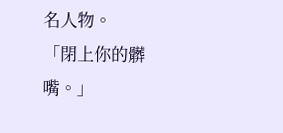名人物。
「閉上你的髒嘴。」